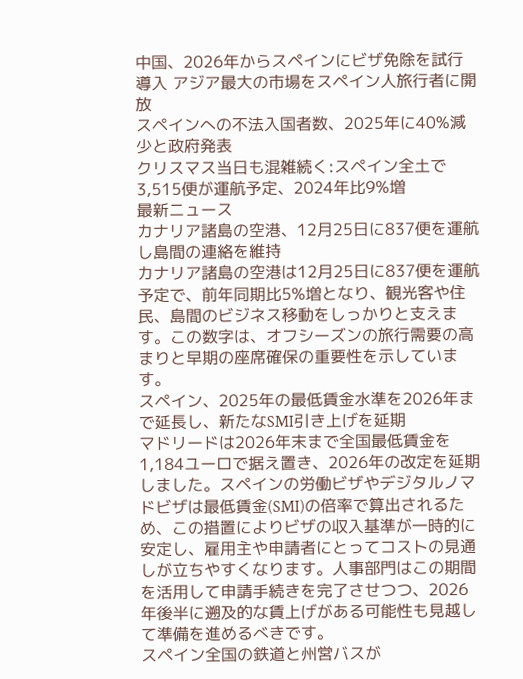中国、2026年からスペインにビザ免除を試行導入 アジア最大の市場をスペイン人旅行者に開放
スペインへの不法入国者数、2025年に40%減少と政府発表
クリスマス当日も混雑続く:スペイン全土で3,515便が運航予定、2024年比9%増
最新ニュース
カナリア諸島の空港、12月25日に837便を運航し島間の連絡を維持
カナリア諸島の空港は12月25日に837便を運航予定で、前年同期比5%増となり、観光客や住民、島間のビジネス移動をしっかりと支えます。この数字は、オフシーズンの旅行需要の高まりと早期の座席確保の重要性を示しています。
スペイン、2025年の最低賃金水準を2026年まで延長し、新たなSMI引き上げを延期
マドリードは2026年末まで全国最低賃金を1,184ユーロで据え置き、2026年の改定を延期しました。スペインの労働ビザやデジタルノマドビザは最低賃金(SMI)の倍率で算出されるため、この措置によりビザの収入基準が一時的に安定し、雇用主や申請者にとってコストの見通しが立ちやすくなります。人事部門はこの期間を活用して申請手続きを完了させつつ、2026年後半に遡及的な賃上げがある可能性も見越して準備を進めるべきです。
スペイン全国の鉄道と州営バスが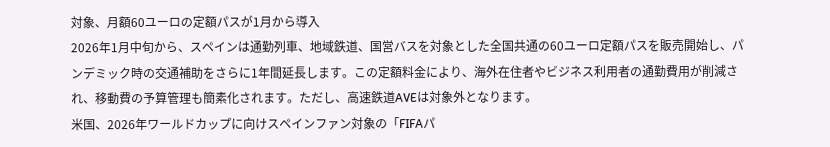対象、月額60ユーロの定額パスが1月から導入
2026年1月中旬から、スペインは通勤列車、地域鉄道、国営バスを対象とした全国共通の60ユーロ定額パスを販売開始し、パンデミック時の交通補助をさらに1年間延長します。この定額料金により、海外在住者やビジネス利用者の通勤費用が削減され、移動費の予算管理も簡素化されます。ただし、高速鉄道AVEは対象外となります。
米国、2026年ワールドカップに向けスペインファン対象の「FIFAパ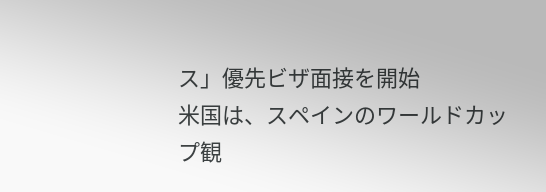ス」優先ビザ面接を開始
米国は、スペインのワールドカップ観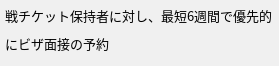戦チケット保持者に対し、最短6週間で優先的にビザ面接の予約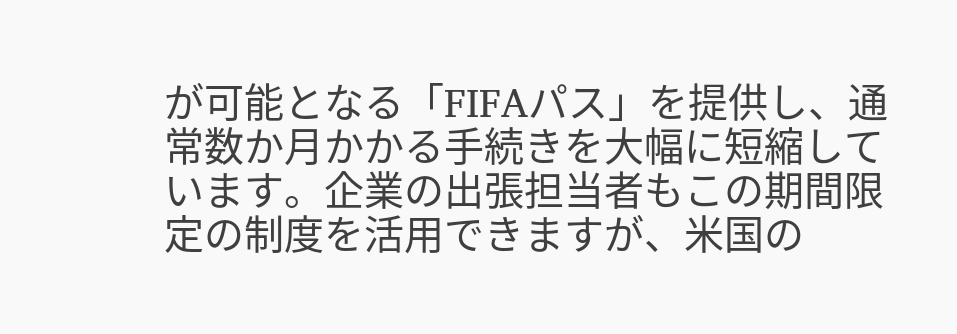が可能となる「FIFAパス」を提供し、通常数か月かかる手続きを大幅に短縮しています。企業の出張担当者もこの期間限定の制度を活用できますが、米国の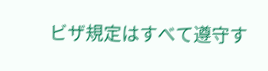ビザ規定はすべて遵守す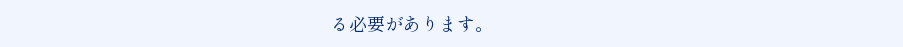る必要があります。